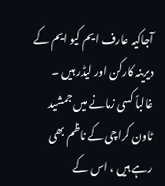آجاکیہ عارف ایم کیو ایم کے دیرینہ کارکن اور لیڈر ہیں ۔ غالباً کسی زمانے میں جمشید ٹاون کراچی کے ناظم بھی رہے ہیں ، اس کے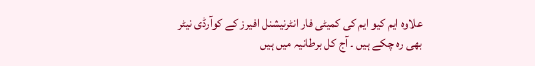علاوہ ایم کیو ایم کی کمیٹی فار انٹرنیشنل افیرز کے کوآرڈی نیٹر بھی رہ چکے ہیں ۔ آج کل برطانیہ میں ہیں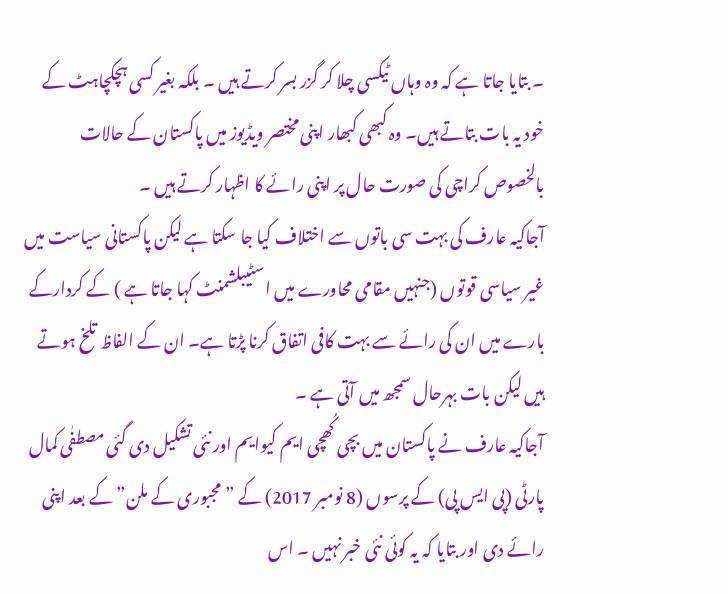۔ بتایا جاتا ہے کہ وہ وہاں ٹیکسی چلا کر گزر بسر کرتے ہیں ۔ بلکہ بغیر کسی ہچکچاہٹ کے خود یہ بات بتاتے ہیں۔ وہ کبھی کبھار اپنی مختصر ویڈیوز میں پاکستان کے حالات بالخصوص کراچی کی صورت حال پر اپنی رائے کا اظہار کرتے ہیں ۔
آجاکیہ عارف کی بہت سی باتوں سے اختلاف کیا جا سکتا ہے لیکن پاکستانی سیاست میں غیر سیاسی قوتوں (جنہیں مقامی محاورے میں اسٹیبلشمنٹ کہا جاتا ہے ) کے کردارکے بارے میں ان کی رائے سے بہت کافی اتفاق کرنا پڑتا ہے۔ ان کے الفاظ تلخ ہوتے ہیں لیکن بات بہرحال سمجھ میں آتی ہے ۔
آجاکیہ عارف نے پاکستان میں بچی کُھچی ایم کیوایم اور نئی تشکیل دی گئی مصطفٰی کمال پارٹی (پی ایس پی) کے پرسوں (8 نومبر 2017) کے ”مجبوری کے ملن” کے بعد اپنی رائے دی اور بتایا کہ یہ کوئی نئی خبر نہیں ۔ اس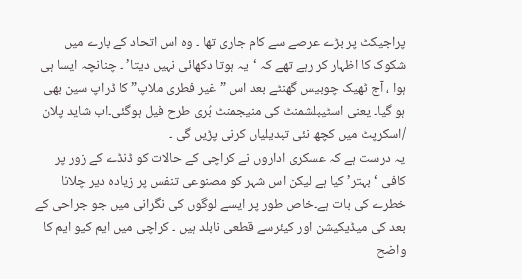پراجیکٹ پر بڑے عرصے سے کام جاری تھا ۔ وہ اس اتحاد کے بارے میں شکوک کا اظہار کر رہے تھے کہ ‘یہ ہوتا دکھائی نہیں دیتا’ ۔ چنانچہ ایسا ہی ہوا ، آج ٹھیک چوبیس گھنٹے بعد اس ”غیر فطری ملاپ” کا ڈراپ سین بھی ہو گیا۔ یعنی اسٹیبلشمنٹ کی منیجمنٹ بُری طرح فیل ہوگئی۔اب شاید پلان /اسکرپٹ میں کچھ نئی تبدیلیاں کرنی پڑیں گی ۔
یہ درست ہے کہ عسکری اداروں نے کراچی کے حالات کو ڈنڈے کے زور پر کافی ‘بہتر’ کیا ہے لیکن اس شہر کو مصنوعی تنفس پر زیادہ دیر چلانا خطرے کی بات ہے۔خاص طور پر ایسے لوگوں کی نگرانی میں جو جراحی کے بعد کی میڈیکیشن اور کیئرسے قطعی نابلد ہیں ۔ کراچی میں ایم کیو ایم کا واضح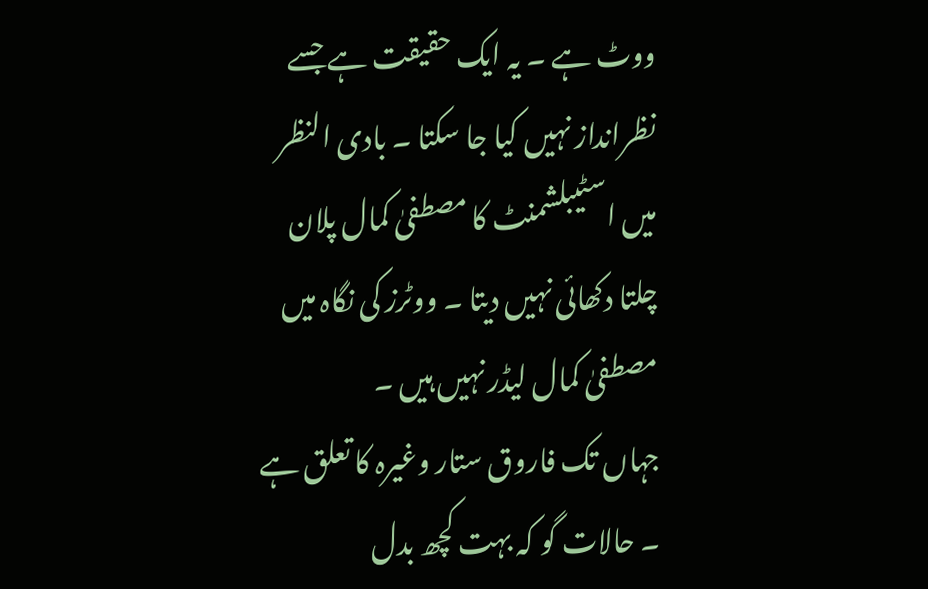ووٹ ہے ۔ یہ ایک حقیقت ہے جسے نظرانداز نہیں کیا جا سکتا ۔ بادی النظر میں اسٹیبلشمنٹ کا مصطفیٰ کمال پلان چلتا دکھائی نہیں دیتا ۔ ووٹرز کی نگاہ میں مصطفیٰ کمال لیڈر نہیں ہیں ۔
جہاں تک فاروق ستار وغیرہ کا تعلق ہے ۔ حالات گو کہ بہت کچھ بدل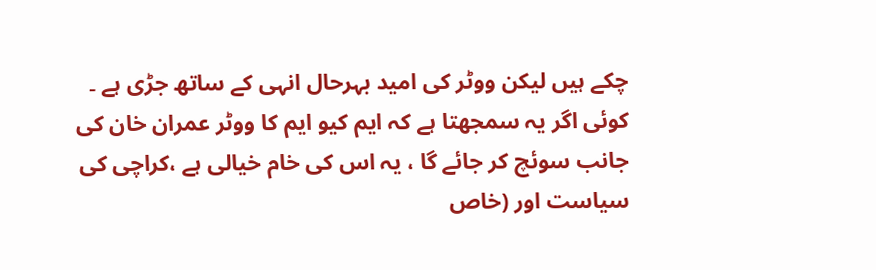چکے ہیں لیکن ووٹر کی امید بہرحال انہی کے ساتھ جڑی ہے ۔ کوئی اگر یہ سمجھتا ہے کہ ایم کیو ایم کا ووٹر عمران خان کی جانب سوئچ کر جائے گا ، یہ اس کی خام خیالی ہے ،کراچی کی سیاست اور (خاص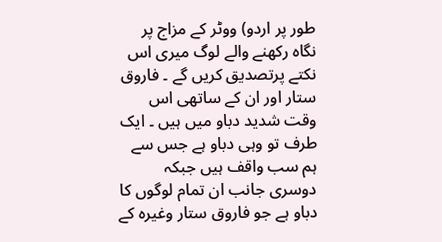طور پر اردو) ووٹر کے مزاج پر نگاہ رکھنے والے لوگ میری اس نکتے پرتصدیق کریں گے ۔ فاروق ستار اور ان کے ساتھی اس وقت شدید دباو میں ہیں ۔ ایک طرف تو وہی دباو ہے جس سے ہم سب واقف ہیں جبکہ دوسری جانب ان تمام لوگوں کا دباو ہے جو فاروق ستار وغیرہ کے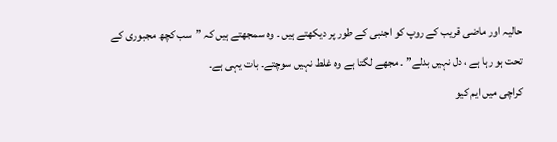حالیہ اور ماضی قریب کے روپ کو اجنبی کے طور پر دیکھتے ہیں ۔ وہ سمجھتے ہیں کہ ”سب کچھ مجبوری کے تحت ہو رہا ہے ، دل نہیں بدلے” ۔ مجھے لگتا ہے وہ غلط نہیں سوچتے۔ بات یہی ہے۔
کراچی میں ایم کیو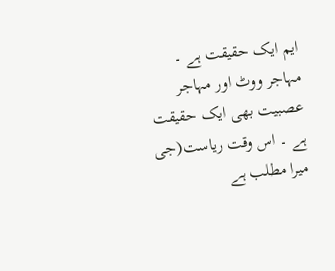ایم ایک حقیقت ہے ۔ مہاجر ووٹ اور مہاجر عصبیت بھی ایک حقیقت ہے ۔ اس وقت ریاست(جی میرا مطلب ہے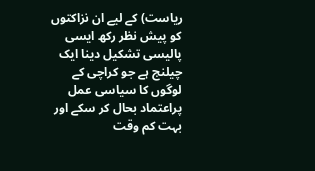ریاست) کے لیے ان نزاکتوں کو پیش نظر رکھ ایسی پالیسی تشکیل دینا ایک چیلنج ہے جو کراچی کے لوگوں کا سیاسی عمل پراعتماد بحال کر سکے اور بہت کم وقت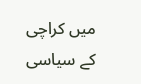میں کراچی کے سیاسی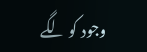وجود کو لگے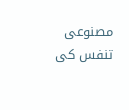مصنوعی تنفس کی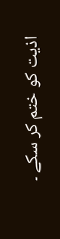اذیت کو ختم کر سکے ۔